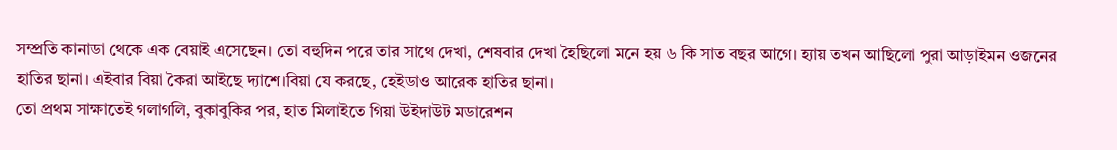সম্প্রতি কানাডা থেকে এক বেয়াই এসেছেন। তো বহুদিন পরে তার সাথে দেখা, শেষবার দেখা হৈছিলো মনে হয় ৬ কি সাত বছর আগে। হ্যায় তখন আছিলো পুরা আড়াইমন ওজনের হাতির ছানা। এইবার বিয়া কৈরা আইছে দ্যাশে।বিয়া যে করছে, হেইডাও আরেক হাতির ছানা।
তো প্রথম সাক্ষাতেই গলাগলি, বুকাবুকির পর, হাত মিলাইতে গিয়া উইদাউট মডারেশন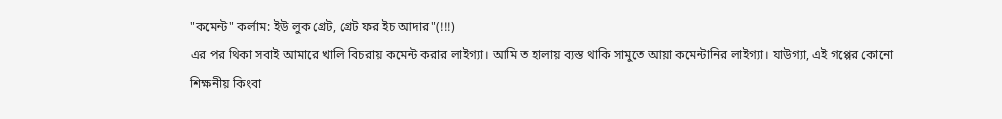"কমেন্ট" কর্লাম: ইউ লুক গ্রেট, গ্রেট ফর ইচ আদার"(!!!)
এর পর থিকা সবাই আমারে খালি বিচরায় কমেন্ট করার লাইগ্যা। আমি ত হালায় ব্যস্ত থাকি সামুতে আয়া কমেন্টানির লাইগ্যা। যাউগ্যা, এই গপ্পের কোনো শিক্ষনীয় কিংবা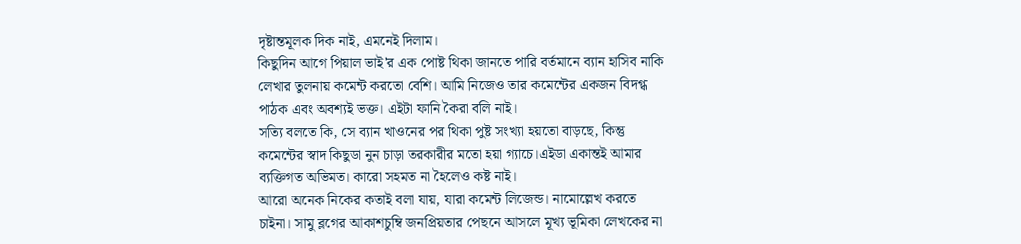দৃষ্টান্তমূলক দিক নাই, এমনেই দিলাম।
কিছুদিন আগে পিয়াল ভাই'র এক পোষ্ট থিকা জানতে পারি বর্তমানে ব্যান হাসিব নাকি লেখার তুলনায় কমেন্ট করতো বেশি। আমি নিজেও তার কমেন্টের একজন বিদগ্ধ পাঠক এবং অবশ্যই ভক্ত। এইটা ফানি কৈরা বলি নাই।
সত্যি বলতে কি, সে ব্যান খাওনের পর থিকা পুষ্ট সংখ্যা হয়তো বাড়ছে, কিন্তু কমেন্টের স্বাদ কিছুডা নুন চাড়া তরকারীর মতো হয়া গ্যাচে।এইডা একান্তই আমার ব্যক্তিগত অভিমত। কারো সহমত না হৈলেও কষ্ট নাই।
আরো অনেক নিকের কতাই বলা যায়, যারা কমেন্ট লিজেন্ড। নামোল্লেখ করতে চাইনা। সামু ব্লগের আকাশচুম্বি জনপ্রিয়তার পেছনে আসলে মূখ্য ভূমিকা লেখকের না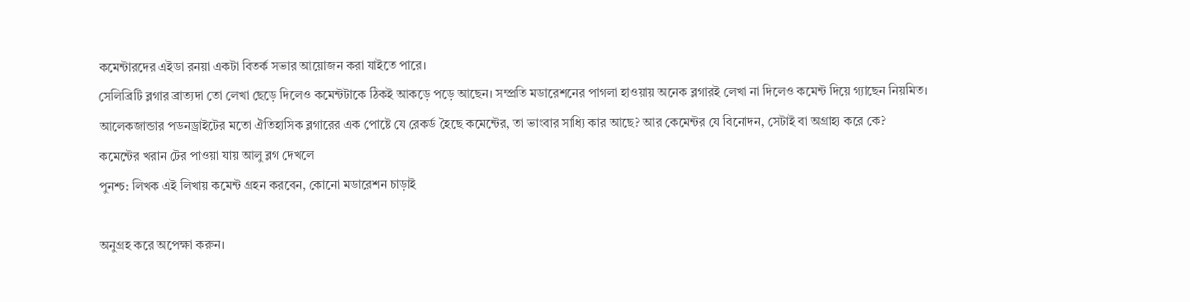কমেন্টারদের এইডা রনয়া একটা বিতর্ক সভার আয়োজন করা যাইতে পারে।
সেলিব্রিটি ব্লগার ব্রাত্যদা তো লেখা ছেড়ে দিলেও কমেন্টটাকে ঠিকই আকড়ে পড়ে আছেন। সম্প্রতি মডারেশনের পাগলা হাওয়ায় অনেক ব্লগারই লেখা না দিলেও কমেন্ট দিয়ে গ্যাছেন নিয়মিত।
আলেকজান্ডার পডনড্রাইটের মতো ঐতিহাসিক ব্লগারের এক পোষ্টে যে রেকর্ড হৈছে কমেন্টের, তা ভাংবার সাধ্যি কার আছে? আর কেমেন্টর যে বিনোদন, সেটাই বা অগ্রাহ্য করে কে?
কমেন্টের খরান টের পাওয়া যায় আলু ব্লগ দেখলে
পুনশ্চ: লিখক এই লিখায় কমেন্ট গ্রহন করবেন, কোনো মডারেশন চাড়াই

অনুগ্রহ করে অপেক্ষা করুন।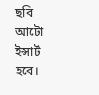ছবি আটো ইন্সার্ট হবে।